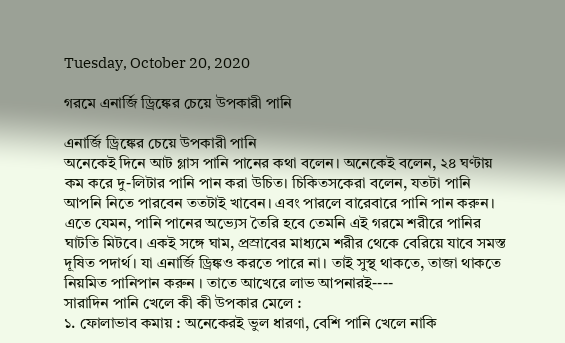Tuesday, October 20, 2020

গরমে এনার্জি ড্রিঙ্কের চেয়ে উপকারী পানি

এনার্জি ড্রিঙ্কের চেয়ে উপকারী পানি
অনেকেই দিনে আট গ্লাস পানি পানের কথা বলেন। অনেকেই বলেন, ২৪ ঘণ্টায় কম করে দু-লিটার পানি পান করা উচিত। চিকিতসকেরা বলেন, যতটা পানি আপনি নিতে পারবেন ততটাই খাবেন। এবং পারলে বারেবারে পানি পান করুন। এতে যেমন, পানি পানের অভ্যেস তৈরি হবে তেমনি এই গরমে শরীরে পানির ঘাটতি মিটবে। একই সঙ্গে ঘাম, প্রস্রাবের মাধ্যমে শরীর থেকে বেরিয়ে যাবে সমস্ত দূষিত পদার্থ। যা এনার্জি ড্রিঙ্কও করতে পারে না। তাই সুস্থ থাকতে, তাজা থাকতে নিয়মিত পানিপান করুন । তাতে আখেরে লাভ আপনারই----
সারাদিন পানি খেলে কী কী উপকার মেলে :
১. ফোলাভাব কমায় : অনেকেরই ভুল ধারণা, বেশি পানি খেলে নাকি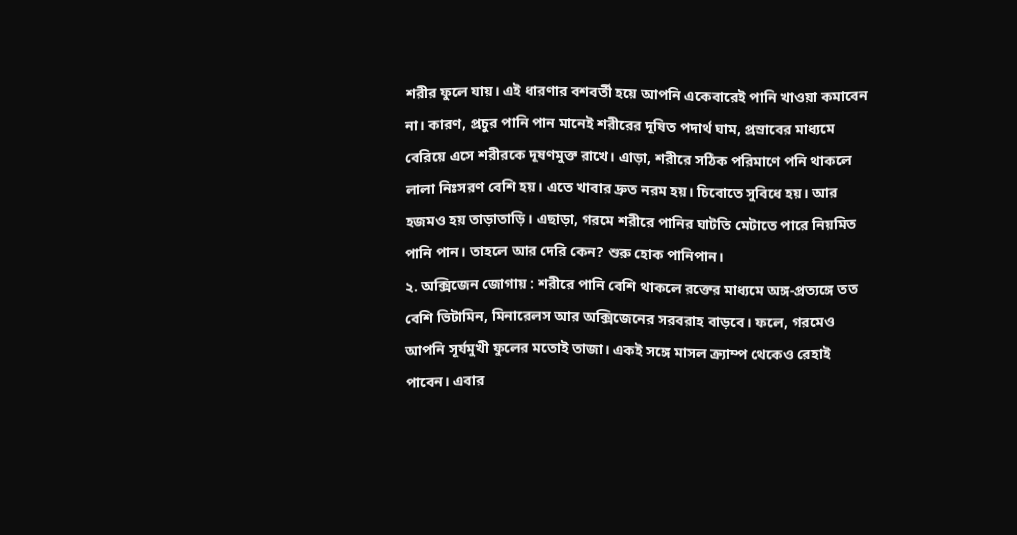শরীর ফুলে যায়। এই ধারণার বশবর্তী হয়ে আপনি একেবারেই পানি খাওয়া কমাবেন না। কারণ, প্রচুর পানি পান মানেই শরীরের দূষিত পদার্থ ঘাম, প্রস্রাবের মাধ্যমে বেরিয়ে এসে শরীরকে দূষণমুক্ত রাখে। এাড়া, শরীরে সঠিক পরিমাণে পনি থাকলে লালা নিঃসরণ বেশি হয়। এতে খাবার দ্রুত নরম হয়। চিবোতে সুবিধে হয়। আর হজমও হয় তাড়াতাড়ি। এছাড়া, গরমে শরীরে পানির ঘাটতি মেটাতে পারে নিয়মিত পানি পান। তাহলে আর দেরি কেন? শুরু হোক পানিপান।
২. অক্সিজেন জোগায় : শরীরে পানি বেশি থাকলে রক্তের মাধ্যমে অঙ্গ-প্রত্যঙ্গে তত বেশি ভিটামিন, মিনারেলস আর অক্সিজেনের সরবরাহ বাড়বে। ফলে, গরমেও আপনি সূর্যমুখী ফুলের মতোই তাজা। একই সঙ্গে মাসল ক্র্যাম্প থেকেও রেহাই পাবেন। এবার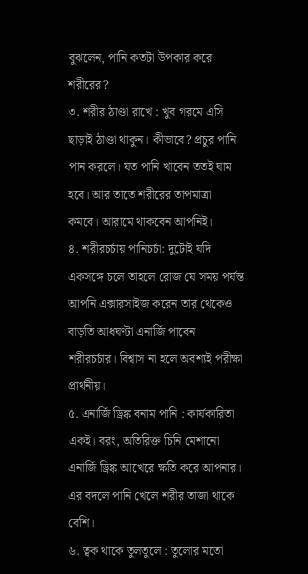বুঝলেন, পানি কতটা উপকার করে শরীরের?
৩. শরীর ঠাণ্ডা রাখে : খুব গরমে এসি ছাড়াই ঠাণ্ডা থাকুন। কীভাবে? প্রচুর পানি পান করলে। যত পানি খাবেন ততই ঘাম হবে। আর তাতে শরীরের তাপমাত্রা কমবে। আরামে থাকবেন আপনিই।
৪. শরীরচর্চায় পানিচর্চা: দুটোই যদি একসঙ্গে চলে তাহলে রোজ যে সময় পর্যন্ত আপনি এক্সারসাইজ করেন তার থেকেও বাড়তি আধঘণ্টা এনার্জি পাবেন শরীরচর্চার। বিশ্বাস না হলে অবশ্যই পরীক্ষা প্রার্থনীয়।
৫. এনার্জি ড্রিঙ্ক বনাম পানি : কার্যকারিতা একই। বরং, অতিরিক্ত চিনি মেশানো এনার্জি ড্রিঙ্ক আখেরে ক্ষতি করে আপনার। এর বদলে পানি খেলে শরীর তাজা থাকে বেশি।
৬. ত্বক থাকে তুলতুলে : তুলোর মতো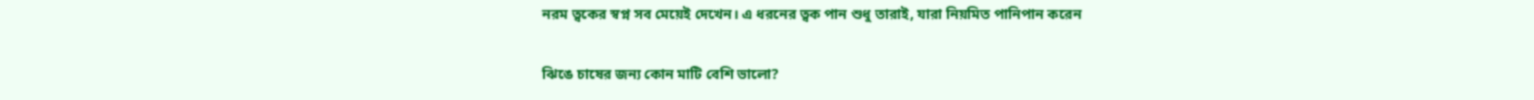নরম ত্বকের স্বপ্ন সব মেয়েই দেখেন। এ ধরনের ত্বক পান শুধু তারাই, যারা নিয়মিত পানিপান করেন

ঝিঙে চাষের জন্য কোন মাটি বেশি ভালো?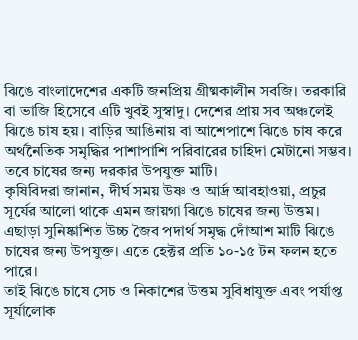ঝিঙে বাংলাদেশের একটি জনপ্রিয় গ্রীষ্মকালীন সবজি। তরকারি বা ভাজি হিসেবে এটি খুবই সুস্বাদু। দেশের প্রায় সব অঞ্চলেই ঝিঙে চাষ হয়। বাড়ির আঙিনায় বা আশেপাশে ঝিঙে চাষ করে অর্থনৈতিক সমৃদ্ধির পাশাপাশি পরিবারের চাহিদা মেটানো সম্ভব। তবে চাষের জন্য দরকার উপযুক্ত মাটি।
কৃষিবিদরা জানান, দীর্ঘ সময় উষ্ণ ও আর্দ্র আবহাওয়া, প্রচুর সূর্যের আলো থাকে এমন জায়গা ঝিঙে চাষের জন্য উত্তম। এছাড়া সুনিষ্কাশিত উচ্চ জৈব পদার্থ সমৃদ্ধ দোঁআশ মাটি ঝিঙে চাষের জন্য উপযুক্ত। এতে হেক্টর প্রতি ১০-১৫ টন ফলন হতে পারে।
তাই ঝিঙে চাষে সেচ ও নিকাশের উত্তম সুবিধাযুক্ত এবং পর্যাপ্ত সূর্যালোক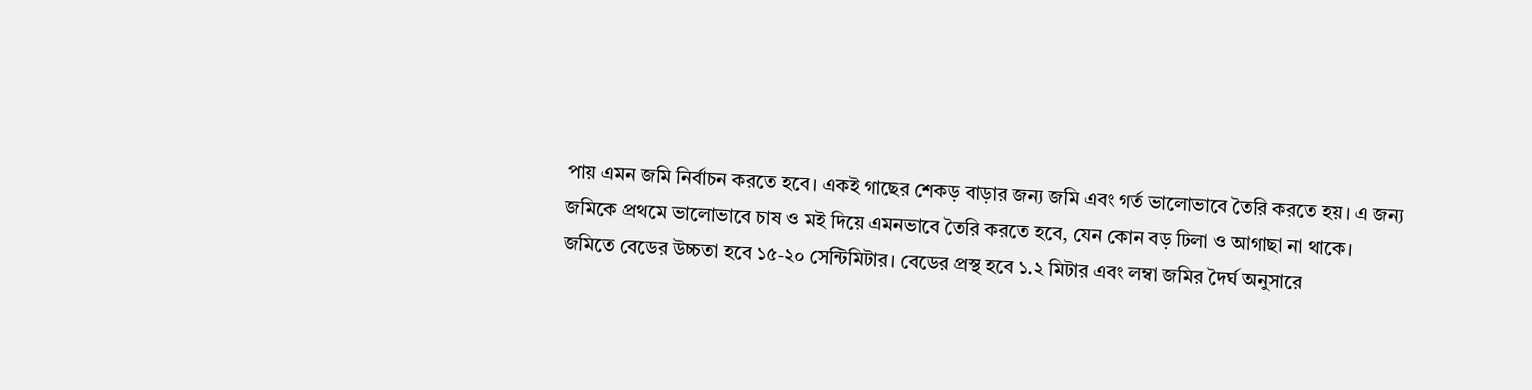পায় এমন জমি নির্বাচন করতে হবে। একই গাছের শেকড় বাড়ার জন্য জমি এবং গর্ত ভালোভাবে তৈরি করতে হয়। এ জন্য জমিকে প্রথমে ভালোভাবে চাষ ও মই দিয়ে এমনভাবে তৈরি করতে হবে, যেন কোন বড় ঢিলা ও আগাছা না থাকে।
জমিতে বেডের উচ্চতা হবে ১৫-২০ সেন্টিমিটার। বেডের প্রস্থ হবে ১.২ মিটার এবং লম্বা জমির দৈর্ঘ অনুসারে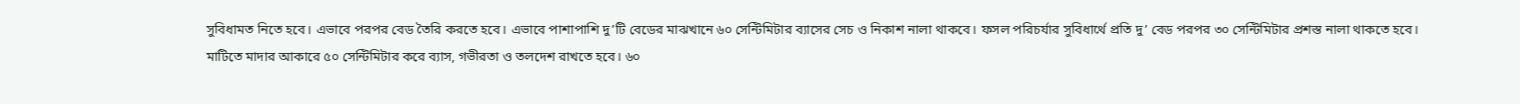সুবিধামত নিতে হবে। এভাবে পরপর বেড তৈরি করতে হবে। এভাবে পাশাপাশি দু’টি বেডের মাঝখানে ৬০ সেন্টিমিটার ব্যাসের সেচ ও নিকাশ নালা থাকবে। ফসল পরিচর্যার সুবিধার্থে প্রতি দু’ বেড পরপর ৩০ সেন্টিমিটার প্রশস্ত নালা থাকতে হবে।
মাটিতে মাদার আকারে ৫০ সেন্টিমিটার করে ব্যাস, গভীরতা ও তলদেশ রাখতে হবে। ৬০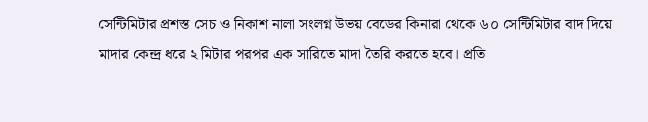সেন্টিমিটার প্রশস্ত সেচ ও নিকাশ নালা সংলগ্ন উভয় বেডের কিনারা থেকে ৬০ সেন্টিমিটার বাদ দিয়ে মাদার কেন্দ্র ধরে ২ মিটার পরপর এক সারিতে মাদা তৈরি করতে হবে। প্রতি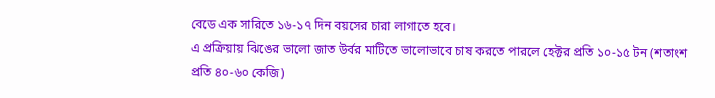বেডে এক সারিতে ১৬-১৭ দিন বয়সের চারা লাগাতে হবে।
এ প্রক্রিয়ায় ঝিঙের ভালো জাত উর্বর মাটিতে ভালোভাবে চাষ করতে পারলে হেক্টর প্রতি ১০-১৫ টন (শতাংশ প্রতি ৪০-৬০ কেজি)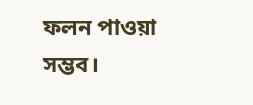ফলন পাওয়া সম্ভব।